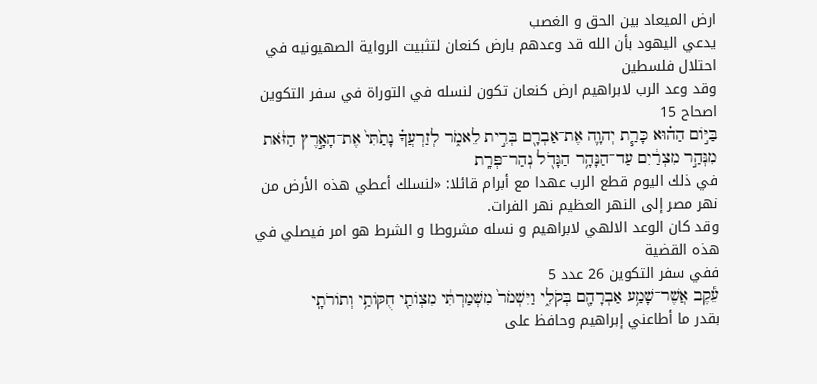ارض الميعاد بين الحق و الغصب
يدعي اليهود بأن الله قد وعدهم بارض كنعان لتثبيت الرواية الصهيونيه في احتلال فلسطين
وقد وعد الرب لابراهيم ارض كنعان تكون لنسله في التوراة في سفر التكوين اصحاح 15
בַּיּ֣וֹם הַה֗וּא כָּרַ֧ת יְהוָ֛ה אֶת־אַבְרָ֖ם בְּרִ֣ית לֵאמֹ֑ר לְזַרְעֲךָ֗ נָתַ֙תִּי֙ אֶת־הָאָ֣רֶץ הַזֹּ֔את מִנְּהַ֣ר מִצְרַ֔יִם עַד־הַנָּהָ֥ר הַגָּדֹ֖ל נְהַר־פְּרָֽת
في ذلك اليوم قطع الرب عهدا مع أبرام قائلا: «لنسلك أعطي هذه الأرض من نهر مصر إلى النهر العظيم نهر الفرات.
وقد كان الوعد الالهي لابراهيم و نسله مشروطا و الشرط هو امر فيصلي في هذه القضية
ففي سفر التكوين 26 عدد 5
עֵ֕קֶב אֲשֶׁר־שָׁמַ֥ע אַבְרָהָ֖ם בְּקֹלִ֑י וַיִּשְׁמֹר֙ מִשְׁמַרְתִּ֔י מִצְוֺתַ֖י חֻקּוֹתַ֥י וְתוֹרֹתָֽי
بقدر ما أطاعني إبراهيم وحافظ على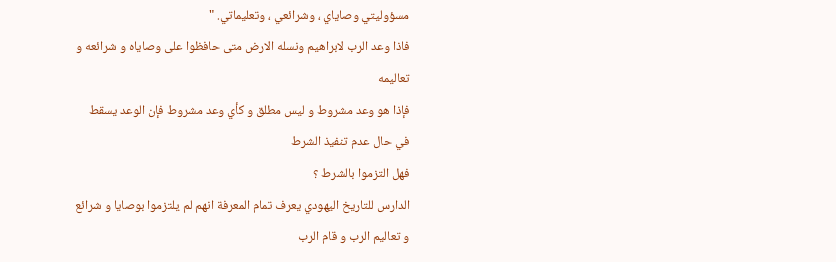مسؤوليتي وصاياي ، وشرائعي ، وتعليماتي. "
فاذا وعد الرب لابراهيم ونسله الارض متى حافظوا على وصاياه و شرائعه و تعاليمه
فإذا هو وعد مشروط و ليس مطلق و كأي وعد مشروط فإن الوعد يسقط في حال عدم تنفيذ الشرط
فهل التزموا بالشرط ؟
الدارس للتاريخ اليهودي يعرف تمام المعرفة انهم لم يلتزموا بوصايا و شرائع و تعاليم الرب و قام الرب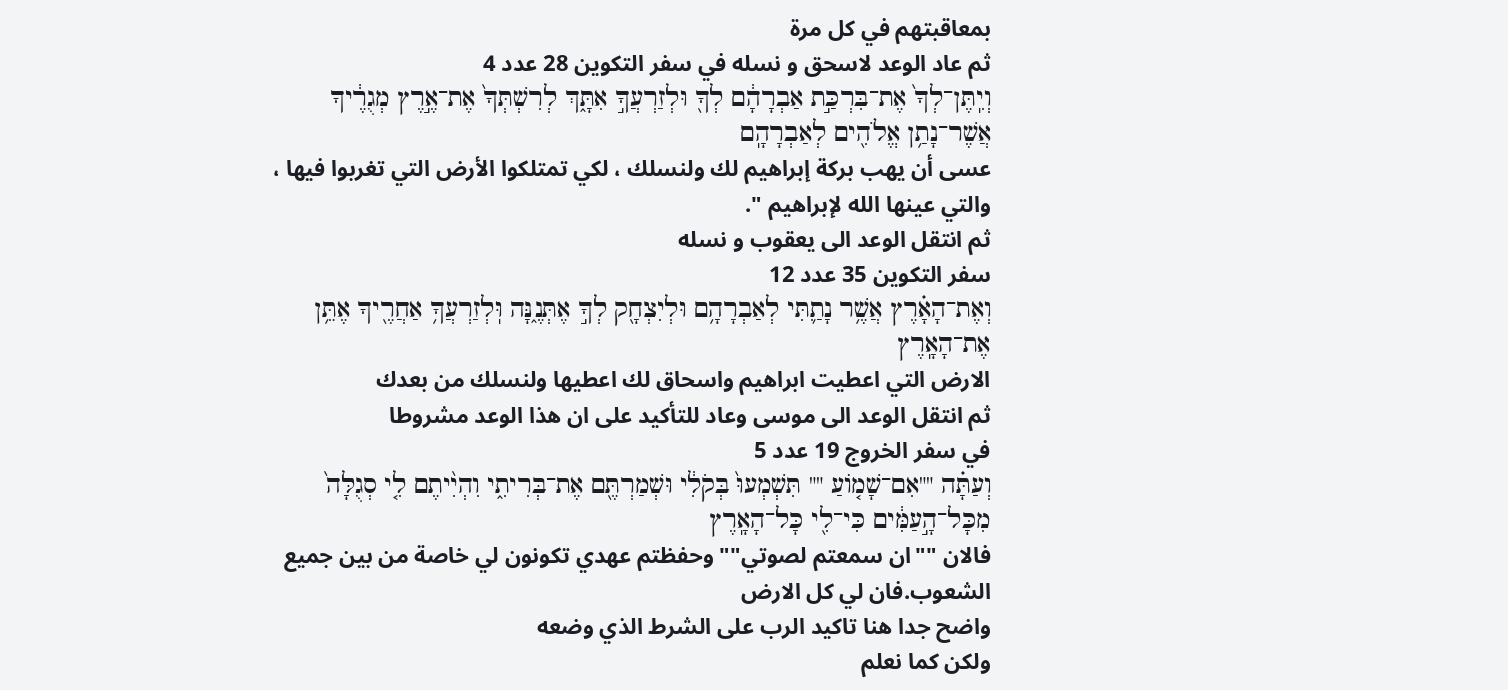بمعاقبتهم في كل مرة
ثم عاد الوعد لاسحق و نسله في سفر التكوين 28 عدد 4
וְיִֽתֶּן־לְךָ֙ אֶת־בִּרְכַּ֣ת אַבְרָהָ֔ם לְךָ֖ וּלְזַרְעֲךָ֣ אִתָּ֑ךְ לְרִשְׁתְּךָ֙ אֶת־אֶ֣רֶץ מְגֻרֶ֔יךָ אֲשֶׁר־נָתַ֥ן אֱלֹהִ֖ים לְאַבְרָהָֽם
عسى أن يهب بركة إبراهيم لك ولنسلك ، لكي تمتلكوا الأرض التي تغربوا فيها ، والتي عينها الله لإبراهيم ".
ثم انتقل الوعد الى يعقوب و نسله
سفر التكوين 35 عدد 12
וְאֶת־הָאָ֗רֶץ אֲשֶׁ֥ר נָתַ֛תִּי לְאַבְרָהָ֥ם וּלְיִצְחָ֖ק לְךָ֣ אֶתְּנֶ֑נָּה וּֽלְזַרְעֲךָ֥ אַחֲרֶ֖יךָ אֶתֵּ֥ן אֶת־הָאָֽרֶץ
الارض التي اعطيت ابراهيم واسحاق لك اعطيها ولنسلك من بعدك
ثم انتقل الوعد الى موسى وعاد للتأكيد على ان هذا الوعد مشروطا
في سفر الخروج 19 عدد 5
וְעַתָּ֗ה ""אִם־שָׁמ֤וֹעַ "" תִּשְׁמְעוּ֙ בְּקֹלִ֔י וּשְׁמַרְתֶּ֖ם אֶת־בְּרִיתִ֑י וִהְיִ֨יתֶם לִ֤י סְגֻלָּה֙ מִכָּל־הָ֣עַמִּ֔ים כִּי־לִ֖י כָּל־הָאָֽרֶץ
فالان ""ان سمعتم لصوتي"" وحفظتم عهدي تكونون لي خاصة من بين جميع الشعوب.فان لي كل الارض
واضح جدا هنا تاكيد الرب على الشرط الذي وضعه
ولكن كما نعلم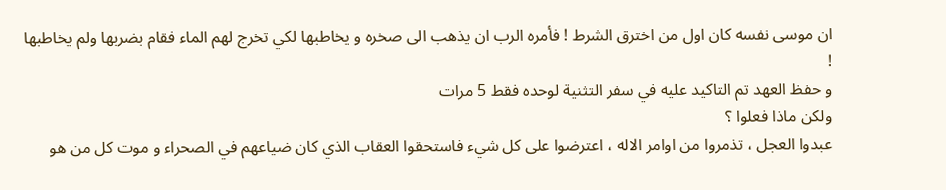ان موسى نفسه كان اول من اخترق الشرط ! فأمره الرب ان يذهب الى صخره و يخاطبها لكي تخرج لهم الماء فقام بضربها ولم يخاطبها !
و حفظ العهد تم التاكيد عليه في سفر التثنية لوحده فقط 5 مرات
ولكن ماذا فعلوا ؟
عبدوا العجل ، تذمروا من اوامر الاله ، اعترضوا على كل شيء فاستحقوا العقاب الذي كان ضياعهم في الصحراء و موت كل من هو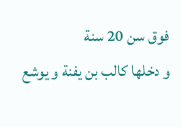فوق سن 20 سنة
و دخلها كالب بن يفنة و يوشع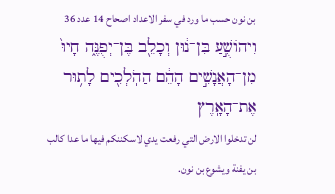بن نون حسب ما ورد في سفر الاعداد اصحاح 14 عدد 36
וִיהוֹשֻׁ֣עַ בִּן־נ֔וּן וְכָלֵ֖ב בֶּן־יְפֻנֶּ֑ה חָיוּ֙ מִן־הָאֲנָשִׁ֣ים הָהֵ֔ם הַהֹֽלְכִ֖ים לָת֥וּר אֶת־הָאָֽרֶץ
لن تدخلوا الارض التي رفعت يدي لاسكننكم فيها ما عدا كالب بن يفنة ويشوع بن نون.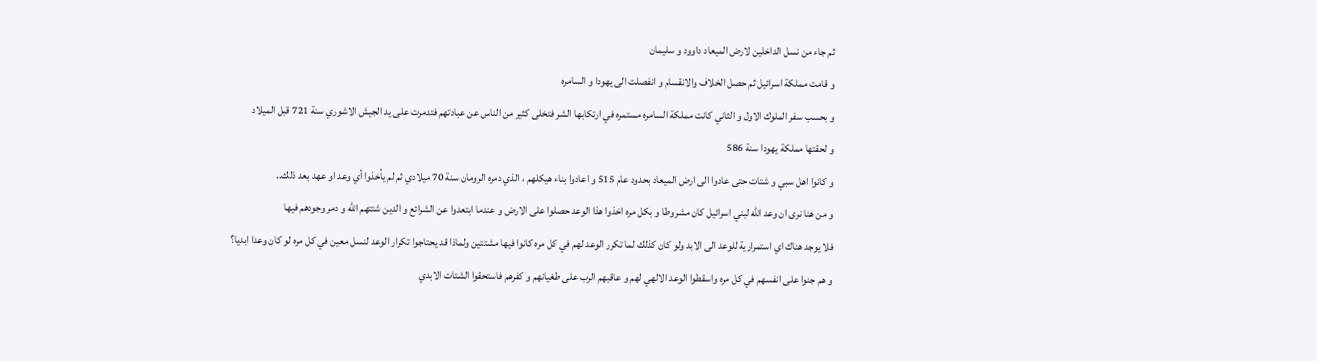ثم جاء من نسل الداخلين لارض الميعاد داوود و سليمان
و قامت مملكة اسرائيل ثم حصل الخلاف والانقسام و انفصلت الى يهودا و السامره
و بحسب سفر الملوك الاول و الثاني كانت مملكة السامره مستمره في ارتكابها الشر فتخلى كثير من الناس عن عبادتهم فتدمرت على يد الجيش الاشوري سنة 721 قبل الميلاد
و لحقتها مملكة يهودا سنة 586
و كانوا اهل سبي و شتات حتى عادوا الى ارض الميعاد بحدود عام 515 و اعادوا بناء هيكلهم ، الذي دمره الرومان سنة 70 ميلادي ثم لم يأخذوا أي وعد او عهد بعد ذلك..
و من هنا نرى ان وعد الله لبني اسرائيل كان مشروطا و بكل مره اخذوا هذا الوعد حصلوا على الارض و عندما ابتعدوا عن الشرائع و الدين شتتهم الله و دمر وجودهم فيها
فلا يوجد هناك اي استمرارية للوعد الى الابد ولو كان كذلك لما تكرر الوعد لهم في كل مره كانوا فيها مشتتين ولماذا قد يحتاجوا تكرار الوعد لنسل معين في كل مره لو كان وعدا ابديا؟
و هم جنوا على انفسهم في كل مره واسقطوا الوعد الالهي لهم و عاقبهم الرب على طغيانهم و كفرهم فاستحقوا الشتات الابدي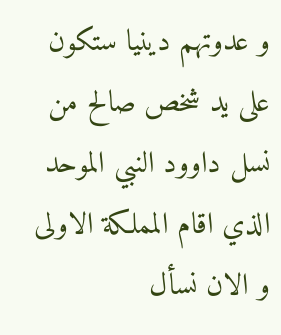و عدوتهم دينيا ستكون على يد شخص صالح من نسل داوود النبي الموحد الذي اقام المملكة الاولى و الان نسأل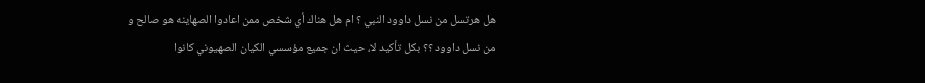هل هرتسل من نسل داوود النبي ؟ ام هل هناك أي شخص ممن اعادوا الصهاينه هو صالح و من نسل داوود ؟؟ بكل تأكيد لا، حيث ان جميع مؤسسي الكيان الصهيوني كانوا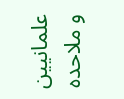علمانيين و ملاحده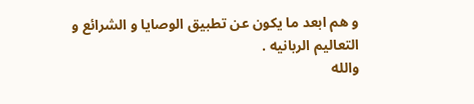و هم ابعد ما يكون عن تطبيق الوصايا و الشرائع و التعاليم الربانيه .
والله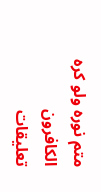متم نوره ولو كره الكافرون
تعليقات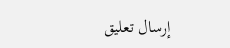إرسال تعليق